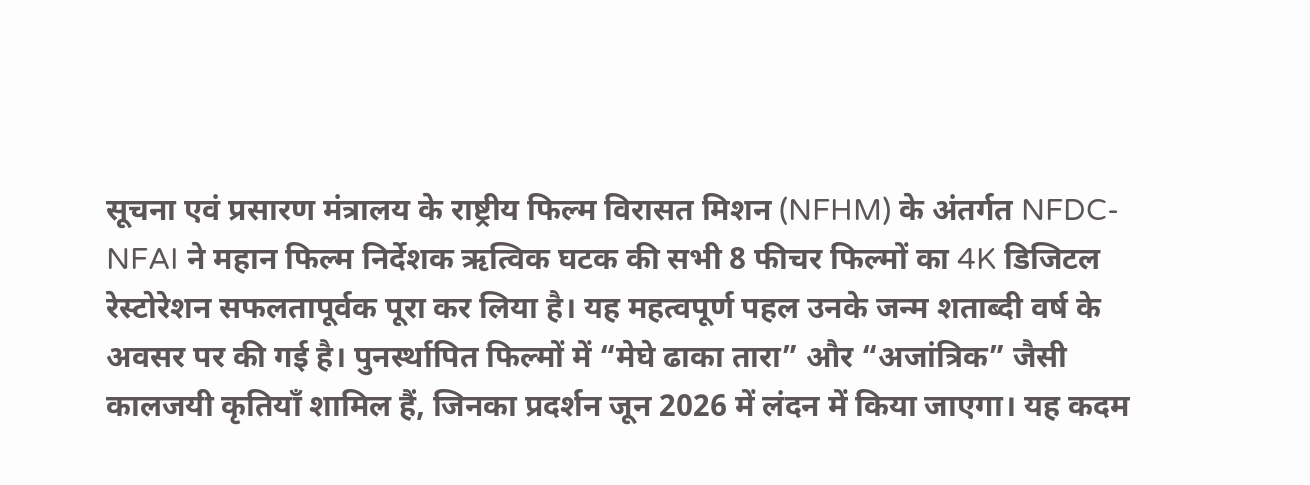सूचना एवं प्रसारण मंत्रालय के राष्ट्रीय फिल्म विरासत मिशन (NFHM) के अंतर्गत NFDC-NFAI ने महान फिल्म निर्देशक ऋत्विक घटक की सभी 8 फीचर फिल्मों का 4K डिजिटल रेस्टोरेशन सफलतापूर्वक पूरा कर लिया है। यह महत्वपूर्ण पहल उनके जन्म शताब्दी वर्ष के अवसर पर की गई है। पुनर्स्थापित फिल्मों में “मेघे ढाका तारा” और “अजांत्रिक” जैसी कालजयी कृतियाँ शामिल हैं, जिनका प्रदर्शन जून 2026 में लंदन में किया जाएगा। यह कदम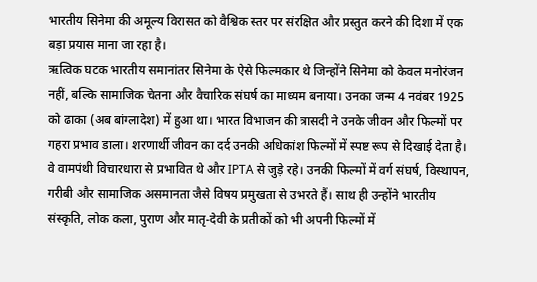भारतीय सिनेमा की अमूल्य विरासत को वैश्विक स्तर पर संरक्षित और प्रस्तुत करने की दिशा में एक बड़ा प्रयास माना जा रहा है।
ऋत्विक घटक भारतीय समानांतर सिनेमा के ऐसे फिल्मकार थे जिन्होंने सिनेमा को केवल मनोरंजन नहीं, बल्कि सामाजिक चेतना और वैचारिक संघर्ष का माध्यम बनाया। उनका जन्म 4 नवंबर 1925 को ढाका (अब बांग्लादेश) में हुआ था। भारत विभाजन की त्रासदी ने उनके जीवन और फिल्मों पर गहरा प्रभाव डाला। शरणार्थी जीवन का दर्द उनकी अधिकांश फिल्मों में स्पष्ट रूप से दिखाई देता है।
वे वामपंथी विचारधारा से प्रभावित थे और IPTA से जुड़े रहे। उनकी फिल्मों में वर्ग संघर्ष, विस्थापन, गरीबी और सामाजिक असमानता जैसे विषय प्रमुखता से उभरते हैं। साथ ही उन्होंने भारतीय संस्कृति, लोक कला, पुराण और मातृ-देवी के प्रतीकों को भी अपनी फिल्मों में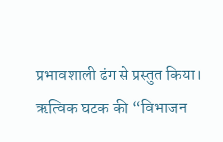प्रभावशाली ढंग से प्रस्तुत किया।
ऋत्विक घटक की “विभाजन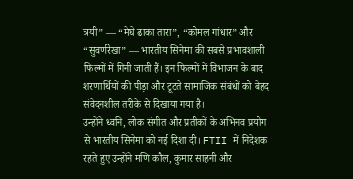त्रयी” — “मेघे ढाका तारा”, “कोमल गांधार” और “सुवर्णरेखा” — भारतीय सिनेमा की सबसे प्रभावशाली फिल्मों में गिनी जाती हैं। इन फिल्मों में विभाजन के बाद शरणार्थियों की पीड़ा और टूटते सामाजिक संबंधों को बेहद संवेदनशील तरीके से दिखाया गया है।
उन्होंने ध्वनि, लोक संगीत और प्रतीकों के अभिनव प्रयोग से भारतीय सिनेमा को नई दिशा दी। FTII में निदेशक रहते हुए उन्होंने मणि कौल, कुमार साहनी और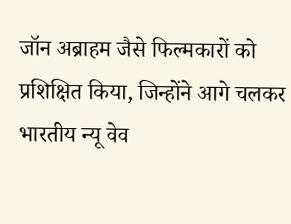जॉन अब्राहम जैसे फिल्मकारों को प्रशिक्षित किया, जिन्होंने आगे चलकर भारतीय न्यू वेव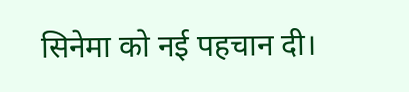सिनेमा को नई पहचान दी।